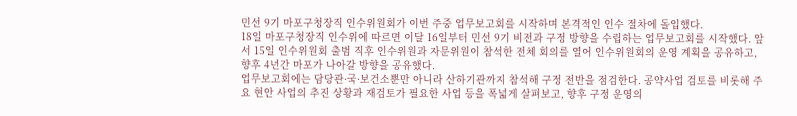민선 9기 마포구청장직 인수위원회가 이번 주중 업무보고회를 시작하며 본격적인 인수 절차에 돌입했다.
18일 마포구청장직 인수위에 따르면 이달 16일부터 민선 9기 비전과 구정 방향을 수립하는 업무보고회를 시작했다. 앞서 15일 인수위원회 출범 직후 인수위원과 자문위원이 참석한 전체 회의를 열어 인수위원회의 운영 계획을 공유하고, 향후 4년간 마포가 나아갈 방향을 공유했다.
업무보고회에는 담당관·국·보건소뿐만 아니라 산하기관까지 참석해 구정 전반을 점검한다. 공약사업 검토를 비롯해 주요 현안 사업의 추진 상황과 재검토가 필요한 사업 등을 폭넓게 살펴보고, 향후 구정 운영의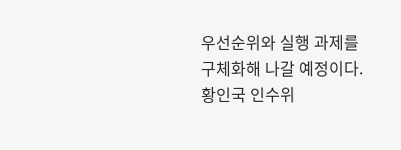우선순위와 실행 과제를 구체화해 나갈 예정이다. 황인국 인수위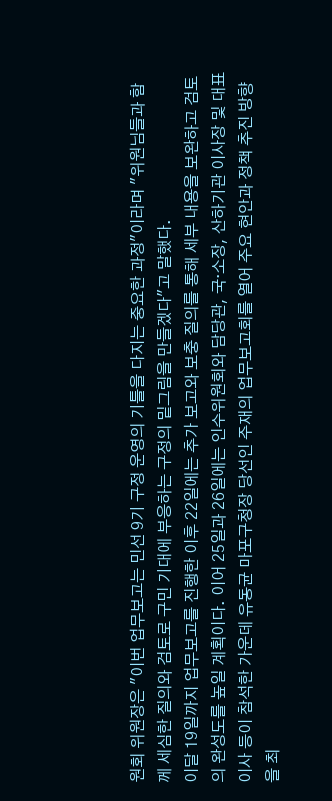원회 위원장은 "이번 업무보고는 민선 9기 구정 운영의 기틀을 다지는 중요한 과정"이라며 "위원님들과 함께 세심한 질의와 검토로 구민 기대에 부응하는 구정의 밑그림을 만들겠다"고 말했다.
이달 19일까지 업무보고를 진행한 이후 22일에는 추가 보고와 보충 질의를 통해 세부 내용을 보완하고 검토의 완성도를 높일 계획이다. 이어 25일과 26일에는 인수위원회와 담당관, 국·소장, 산하기관 이사장 및 대표이사 등이 참석한 가운데 유동균 마포구청장 당선인 주재의 업무보고회를 열어 주요 현안과 정책 추진 방향을 최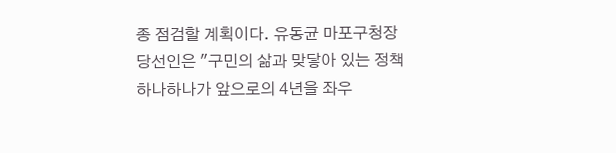종 점검할 계획이다. 유동균 마포구청장 당선인은 "구민의 삶과 맞닿아 있는 정책 하나하나가 앞으로의 4년을 좌우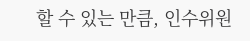할 수 있는 만큼, 인수위원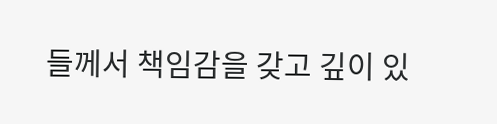들께서 책임감을 갖고 깊이 있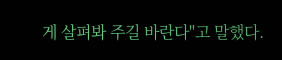게 살펴봐 주길 바란다"고 말했다.